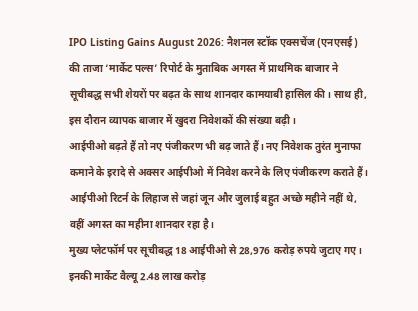IPO Listing Gains August 2026: नैशनल स्टॉक एक्सचेंज (एनएसई) की ताजा ‘मार्केट पल्स’ रिपोर्ट के मुताबिक अगस्त में प्राथमिक बाजार ने सूचीबद्ध सभी शेयरों पर बढ़त के साथ शानदार कामयाबी हासिल की। साथ ही, इस दौरान व्यापक बाजार में खुदरा निवेशकों की संख्या बढ़ी।
आईपीओ बढ़ते हैं तो नए पंजीकरण भी बढ़ जाते हैं। नए निवेशक तुरंत मुनाफा कमाने के इरादे से अक्सर आईपीओ में निवेश करने के लिए पंजीकरण कराते हैं। आईपीओ रिटर्न के लिहाज से जहां जून और जुलाई बहुत अच्छे महीने नहीं थे, वहीं अगस्त का महीना शानदार रहा है।
मुख्य प्लेटफॉर्म पर सूचीबद्ध 18 आईपीओ से 28,976 करोड़ रुपये जुटाए गए। इनकी मार्केट वैल्यू 2.48 लाख करोड़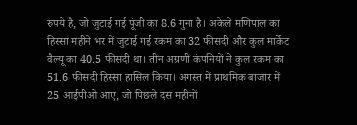रुपये है, जो जुटाई गई पूंजी का 8.6 गुना है। अकेले मणिपाल का हिस्सा महीने भर में जुटाई गई रकम का 32 फीसदी और कुल मार्केट वैल्यू का 40.5 फीसदी था। तीन अग्रणी कंपनियों ने कुल रकम का 51.6 फीसदी हिस्सा हासिल किया। अगस्त में प्राथमिक बाजार में 25 आईपीओ आए, जो पिछले दस महीनों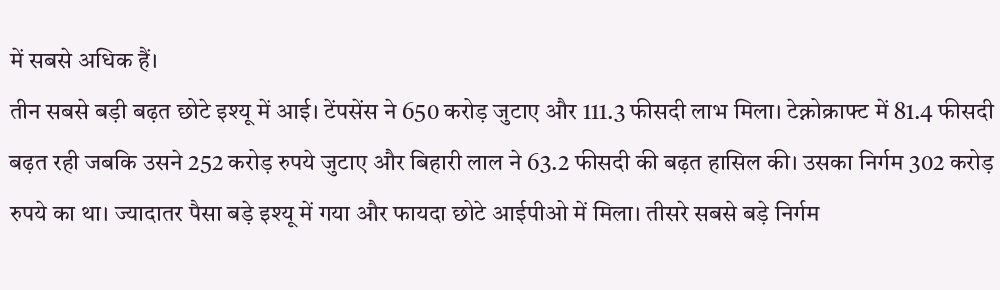में सबसे अधिक हैं।
तीन सबसे बड़ी बढ़त छोटे इश्यू में आई। टेंपसेंस ने 650 करोड़ जुटाए और 111.3 फीसदी लाभ मिला। टेक्नोक्राफ्ट में 81.4 फीसदी बढ़त रही जबकि उसने 252 करोड़ रुपये जुटाए और बिहारी लाल ने 63.2 फीसदी की बढ़त हासिल की। उसका निर्गम 302 करोड़ रुपये का था। ज्यादातर पैसा बड़े इश्यू में गया और फायदा छोटे आईपीओ में मिला। तीसरे सबसे बड़े निर्गम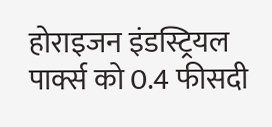होराइजन इंडस्ट्रियल पार्क्स को 0.4 फीसदी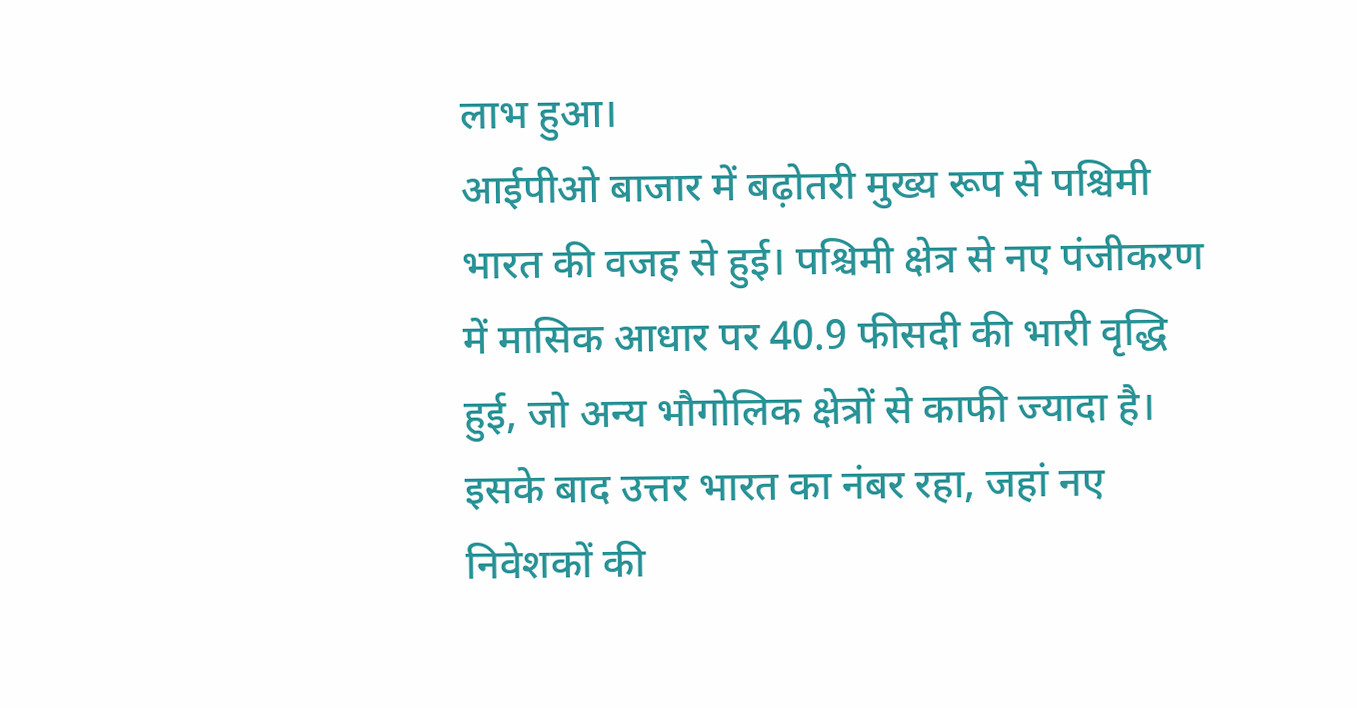लाभ हुआ।
आईपीओ बाजार में बढ़ोतरी मुख्य रूप से पश्चिमी भारत की वजह से हुई। पश्चिमी क्षेत्र से नए पंजीकरण में मासिक आधार पर 40.9 फीसदी की भारी वृद्धि हुई, जो अन्य भौगोलिक क्षेत्रों से काफी ज्यादा है। इसके बाद उत्तर भारत का नंबर रहा, जहां नए निवेशकों की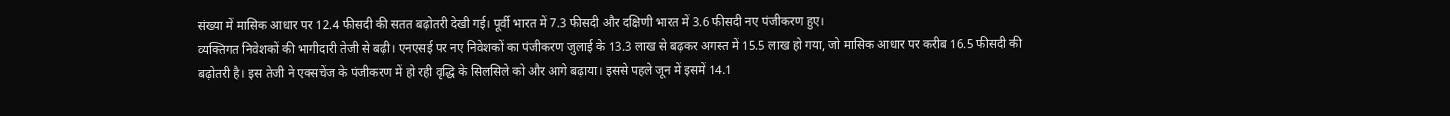संख्या में मासिक आधार पर 12.4 फीसदी की सतत बढ़ोतरी देखी गई। पूर्वी भारत में 7.3 फीसदी और दक्षिणी भारत में 3.6 फीसदी नए पंजीकरण हुए।
व्यक्तिगत निवेशकों की भागीदारी तेजी से बढ़ी। एनएसई पर नए निवेशकों का पंजीकरण जुलाई के 13.3 लाख से बढ़कर अगस्त में 15.5 लाख हो गया, जो मासिक आधार पर करीब 16.5 फीसदी की बढ़ोतरी है। इस तेजी ने एक्सचेंज के पंजीकरण में हो रही वृद्धि के सिलसिले को और आगे बढ़ाया। इससे पहले जून में इसमें 14.1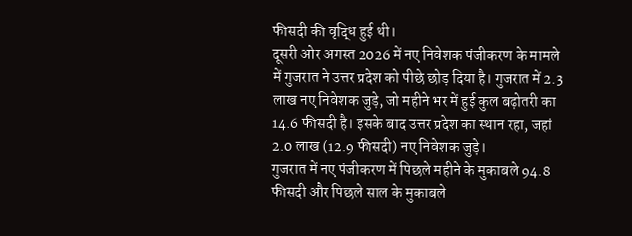फीसदी की वृद्धि हुई थी।
दूसरी ओर अगस्त 2026 में नए निवेशक पंजीकरण के मामले में गुजरात ने उत्तर प्रदेश को पीछे छोड़ दिया है। गुजरात में 2.3 लाख नए निवेशक जुड़े, जो महीने भर में हुई कुल बढ़ोतरी का 14.6 फीसदी है। इसके बाद उत्तर प्रदेश का स्थान रहा, जहां 2.0 लाख (12.9 फीसदी) नए निवेशक जुड़े।
गुजरात में नए पंजीकरण में पिछले महीने के मुकाबले 94.8 फीसदी और पिछले साल के मुकाबले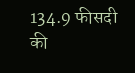134.9 फीसदी की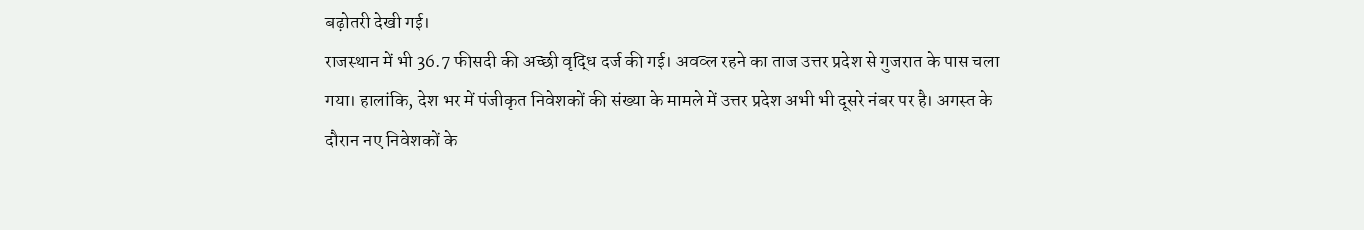बढ़ोतरी देखी गई।
राजस्थान में भी 36.7 फीसदी की अच्छी वृद्धि दर्ज की गई। अवव्ल रहने का ताज उत्तर प्रदेश से गुजरात के पास चला गया। हालांकि, देश भर में पंजीकृत निवेशकों की संख्या के मामले में उत्तर प्रदेश अभी भी दूसरे नंबर पर है। अगस्त के दौरान नए निवेशकों के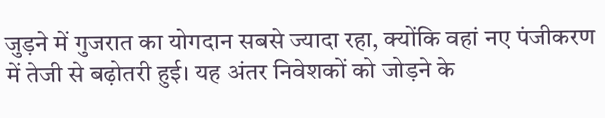जुड़ने में गुजरात का योगदान सबसे ज्यादा रहा, क्योंकि वहां नए पंजीकरण में तेजी से बढ़ोतरी हुई। यह अंतर निवेशकों को जोड़ने के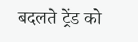बदलते ट्रेंड को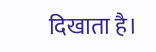दिखाता है।